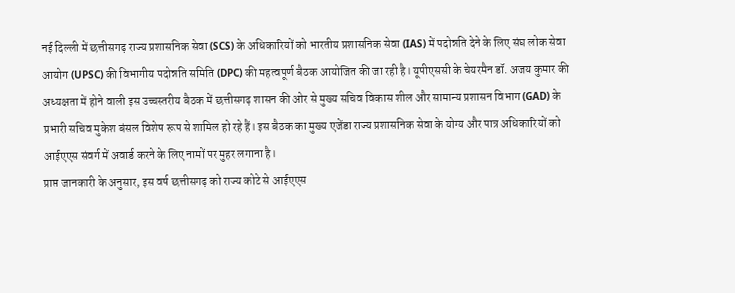नई दिल्ली में छत्तीसगढ़ राज्य प्रशासनिक सेवा (SCS) के अधिकारियों को भारतीय प्रशासनिक सेवा (IAS) में पदोन्नति देने के लिए संघ लोक सेवा आयोग (UPSC) की विभागीय पदोन्नति समिति (DPC) की महत्वपूर्ण बैठक आयोजित की जा रही है। यूपीएससी के चेयरमैन डॉ. अजय कुमार की अध्यक्षता में होने वाली इस उच्चस्तरीय बैठक में छत्तीसगढ़ शासन की ओर से मुख्य सचिव विकास शील और सामान्य प्रशासन विभाग (GAD) के प्रभारी सचिव मुकेश बंसल विशेष रूप से शामिल हो रहे हैं। इस बैठक का मुख्य एजेंडा राज्य प्रशासनिक सेवा के योग्य और पात्र अधिकारियों को आईएएस संवर्ग में अवार्ड करने के लिए नामों पर मुहर लगाना है।
प्राप्त जानकारी के अनुसार, इस वर्ष छत्तीसगढ़ को राज्य कोटे से आईएएस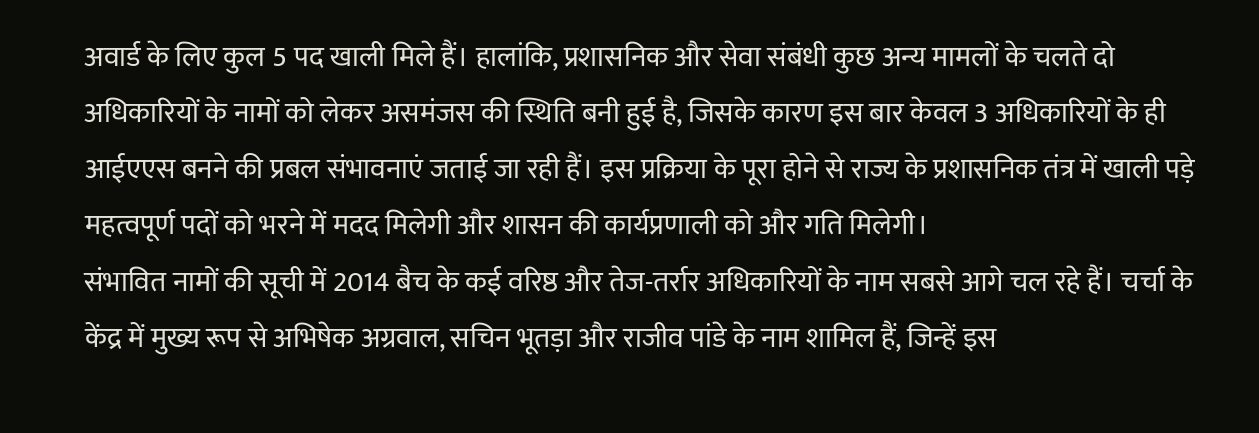अवार्ड के लिए कुल 5 पद खाली मिले हैं। हालांकि, प्रशासनिक और सेवा संबंधी कुछ अन्य मामलों के चलते दो अधिकारियों के नामों को लेकर असमंजस की स्थिति बनी हुई है, जिसके कारण इस बार केवल 3 अधिकारियों के ही आईएएस बनने की प्रबल संभावनाएं जताई जा रही हैं। इस प्रक्रिया के पूरा होने से राज्य के प्रशासनिक तंत्र में खाली पड़े महत्वपूर्ण पदों को भरने में मदद मिलेगी और शासन की कार्यप्रणाली को और गति मिलेगी।
संभावित नामों की सूची में 2014 बैच के कई वरिष्ठ और तेज-तर्रार अधिकारियों के नाम सबसे आगे चल रहे हैं। चर्चा के केंद्र में मुख्य रूप से अभिषेक अग्रवाल, सचिन भूतड़ा और राजीव पांडे के नाम शामिल हैं, जिन्हें इस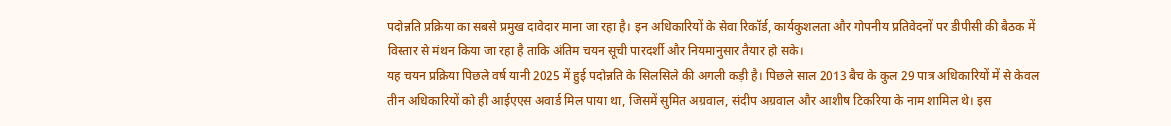पदोन्नति प्रक्रिया का सबसे प्रमुख दावेदार माना जा रहा है। इन अधिकारियों के सेवा रिकॉर्ड, कार्यकुशलता और गोपनीय प्रतिवेदनों पर डीपीसी की बैठक में विस्तार से मंथन किया जा रहा है ताकि अंतिम चयन सूची पारदर्शी और नियमानुसार तैयार हो सके।
यह चयन प्रक्रिया पिछले वर्ष यानी 2025 में हुई पदोन्नति के सिलसिले की अगली कड़ी है। पिछले साल 2013 बैच के कुल 29 पात्र अधिकारियों में से केवल तीन अधिकारियों को ही आईएएस अवार्ड मिल पाया था, जिसमें सुमित अग्रवाल, संदीप अग्रवाल और आशीष टिकरिया के नाम शामिल थे। इस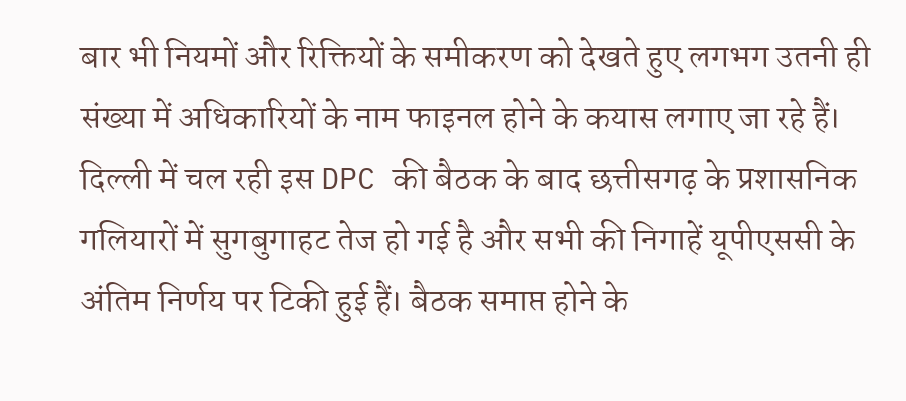बार भी नियमों और रिक्तियों के समीकरण को देखते हुए लगभग उतनी ही संख्या में अधिकारियों के नाम फाइनल होने के कयास लगाए जा रहे हैं।
दिल्ली में चल रही इस DPC की बैठक के बाद छत्तीसगढ़ के प्रशासनिक गलियारों में सुगबुगाहट तेज हो गई है और सभी की निगाहें यूपीएससी के अंतिम निर्णय पर टिकी हुई हैं। बैठक समाप्त होने के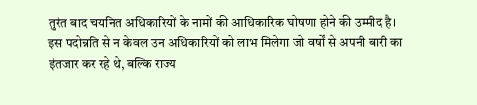तुरंत बाद चयनित अधिकारियों के नामों की आधिकारिक घोषणा होने की उम्मीद है। इस पदोन्नति से न केवल उन अधिकारियों को लाभ मिलेगा जो वर्षों से अपनी बारी का इंतजार कर रहे थे, बल्कि राज्य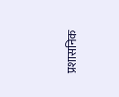प्रशासनिक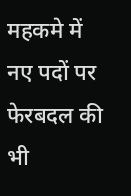महकमे में नए पदों पर फेरबदल की भी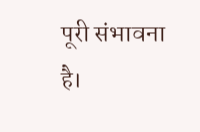पूरी संभावना है।